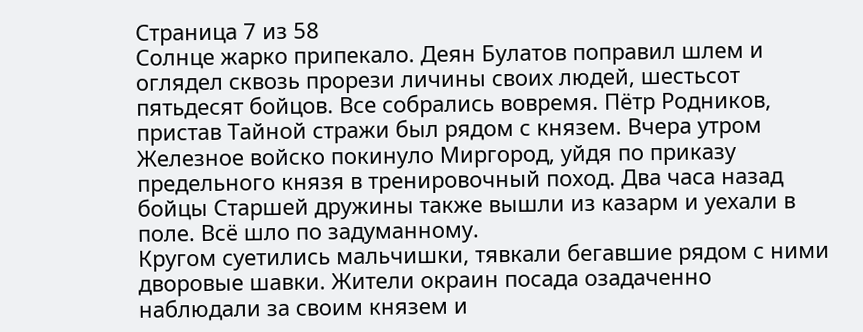Страница 7 из 58
Солнце жарко припекало. Деян Булатов поправил шлем и оглядел сквозь прорези личины своих людей, шестьсот пятьдесят бойцов. Все собрались вовремя. Пётр Родников, пристав Тайной стражи был рядом с князем. Вчера утром Железное войско покинуло Миргород, уйдя по приказу предельного князя в тренировочный поход. Два часа назад бойцы Старшей дружины также вышли из казарм и уехали в поле. Всё шло по задуманному.
Кругом суетились мальчишки, тявкали бегавшие рядом с ними дворовые шавки. Жители окраин посада озадаченно наблюдали за своим князем и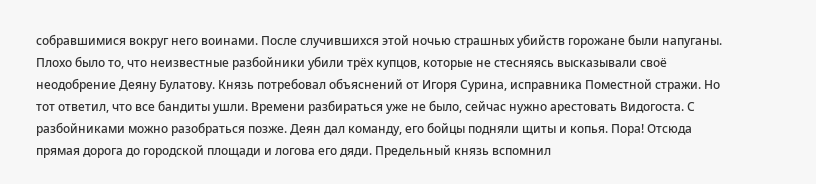собравшимися вокруг него воинами. После случившихся этой ночью страшных убийств горожане были напуганы. Плохо было то, что неизвестные разбойники убили трёх купцов, которые не стесняясь высказывали своё неодобрение Деяну Булатову. Князь потребовал объяснений от Игоря Сурина, исправника Поместной стражи. Но тот ответил, что все бандиты ушли. Времени разбираться уже не было, сейчас нужно арестовать Видогоста. С разбойниками можно разобраться позже. Деян дал команду, его бойцы подняли щиты и копья. Пора! Отсюда прямая дорога до городской площади и логова его дяди. Предельный князь вспомнил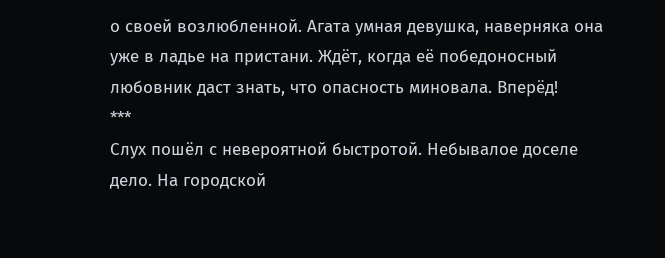о своей возлюбленной. Агата умная девушка, наверняка она уже в ладье на пристани. Ждёт, когда её победоносный любовник даст знать, что опасность миновала. Вперёд!
***
Слух пошёл с невероятной быстротой. Небывалое доселе дело. На городской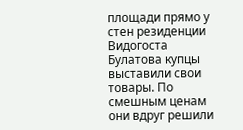площади прямо у стен резиденции Видогоста Булатова купцы выставили свои товары. По смешным ценам они вдруг решили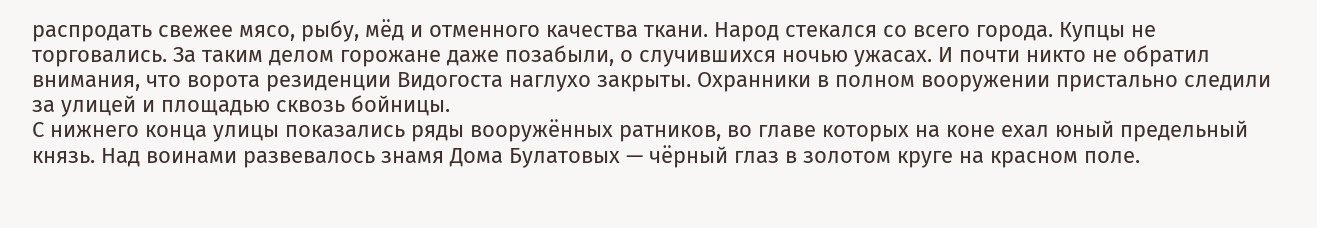распродать свежее мясо, рыбу, мёд и отменного качества ткани. Народ стекался со всего города. Купцы не торговались. За таким делом горожане даже позабыли, о случившихся ночью ужасах. И почти никто не обратил внимания, что ворота резиденции Видогоста наглухо закрыты. Охранники в полном вооружении пристально следили за улицей и площадью сквозь бойницы.
С нижнего конца улицы показались ряды вооружённых ратников, во главе которых на коне ехал юный предельный князь. Над воинами развевалось знамя Дома Булатовых — чёрный глаз в золотом круге на красном поле.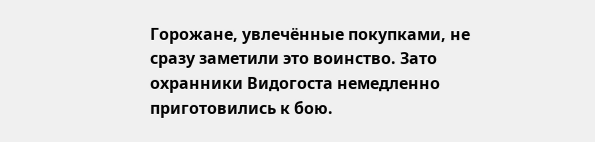Горожане, увлечённые покупками, не сразу заметили это воинство. Зато охранники Видогоста немедленно приготовились к бою.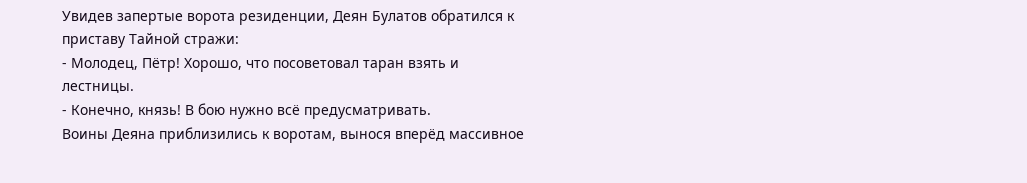Увидев запертые ворота резиденции, Деян Булатов обратился к приставу Тайной стражи:
- Молодец, Пётр! Хорошо, что посоветовал таран взять и лестницы.
- Конечно, князь! В бою нужно всё предусматривать.
Воины Деяна приблизились к воротам, вынося вперёд массивное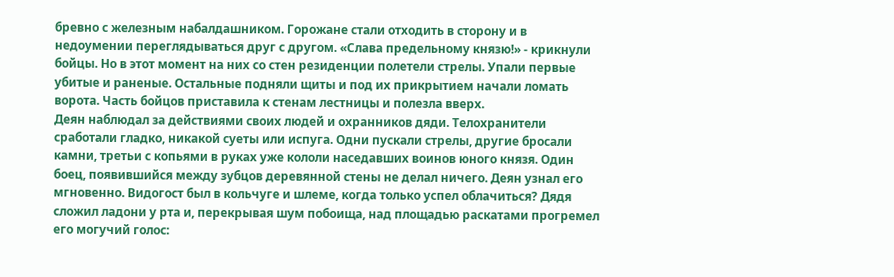бревно с железным набалдашником. Горожане стали отходить в сторону и в недоумении переглядываться друг с другом. «Слава предельному князю!» - крикнули бойцы. Но в этот момент на них со стен резиденции полетели стрелы. Упали первые убитые и раненые. Остальные подняли щиты и под их прикрытием начали ломать ворота. Часть бойцов приставила к стенам лестницы и полезла вверх.
Деян наблюдал за действиями своих людей и охранников дяди. Телохранители сработали гладко, никакой суеты или испуга. Одни пускали стрелы, другие бросали камни, третьи с копьями в руках уже кололи наседавших воинов юного князя. Один боец, появившийся между зубцов деревянной стены не делал ничего. Деян узнал его мгновенно. Видогост был в кольчуге и шлеме, когда только успел облачиться? Дядя сложил ладони у рта и, перекрывая шум побоища, над площадью раскатами прогремел его могучий голос: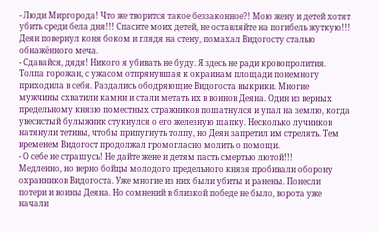- Люди Миргорода! Что же творится такое беззаконное?! Мою жену и детей хотят убить среди бела дня!!! Спасите моих детей, не оставляйте на погибель жуткую!!!
Деян повернул коня боком и глядя на стену, помахал Видогосту сталью обнажённого меча.
- Сдавайся, дядя! Никого я убивать не буду. Я здесь не ради кровопролития.
Толпа горожан, с ужасом отпрянувшая к окраинам площади понемногу приходила в себя. Раздались ободряющие Видогоста выкрики. Многие мужчины схватили камни и стали метать их в воинов Деяна. Один из верных предельному князю поместных стражников пошатнулся и упал на землю, когда увесистый булыжник стукнулся о его железную шапку. Несколько лучников натянули тетивы, чтобы припугнуть толпу, но Деян запретил им стрелять. Тем временем Видогост продолжал громогласно молить о помощи.
- О себе не страшусь! Не дайте жене и детям пасть смертью лютой!!!
Медленно, но верно бойцы молодого предельного князя пробивали оборону охранников Видогоста. Уже многие из них были убиты и ранены. Понесли потери и воины Деяна. Но сомнений в близкой победе не было, ворота уже начали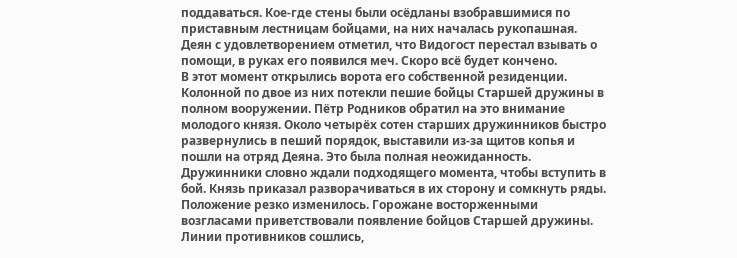поддаваться. Кое-где стены были осёдланы взобравшимися по приставным лестницам бойцами, на них началась рукопашная. Деян с удовлетворением отметил, что Видогост перестал взывать о помощи, в руках его появился меч. Скоро всё будет кончено.
В этот момент открылись ворота его собственной резиденции. Колонной по двое из них потекли пешие бойцы Старшей дружины в полном вооружении. Пётр Родников обратил на это внимание молодого князя. Около четырёх сотен старших дружинников быстро развернулись в пеший порядок, выставили из-за щитов копья и пошли на отряд Деяна. Это была полная неожиданность. Дружинники словно ждали подходящего момента, чтобы вступить в бой. Князь приказал разворачиваться в их сторону и сомкнуть ряды. Положение резко изменилось. Горожане восторженными возгласами приветствовали появление бойцов Старшей дружины.
Линии противников сошлись,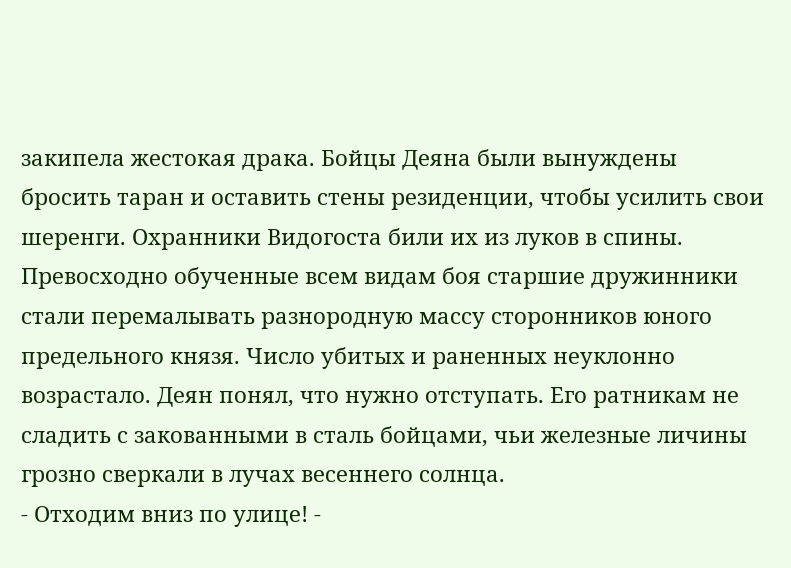закипела жестокая драка. Бойцы Деяна были вынуждены бросить таран и оставить стены резиденции, чтобы усилить свои шеренги. Охранники Видогоста били их из луков в спины. Превосходно обученные всем видам боя старшие дружинники стали перемалывать разнородную массу сторонников юного предельного князя. Число убитых и раненных неуклонно возрастало. Деян понял, что нужно отступать. Его ратникам не сладить с закованными в сталь бойцами, чьи железные личины грозно сверкали в лучах весеннего солнца.
- Отходим вниз по улице! -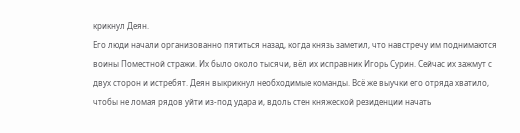крикнул Деян.
Его люди начали организованно пятиться назад, когда князь заметил, что навстречу им поднимаются воины Поместной стражи. Их было около тысячи, вёл их исправник Игорь Сурин. Сейчас их зажмут с двух сторон и истребят. Деян выкрикнул необходимые команды. Всё же выучки его отряда хватило, чтобы не ломая рядов уйти из-под удара и, вдоль стен княжеской резиденции начать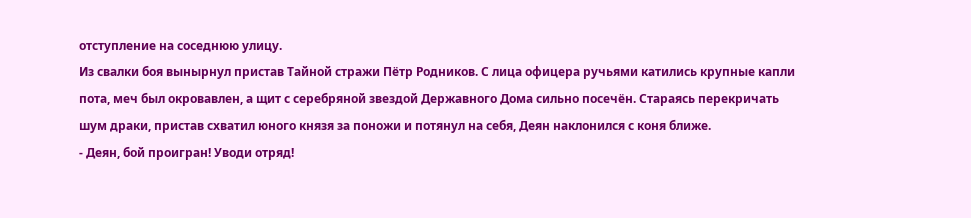отступление на соседнюю улицу.
Из свалки боя вынырнул пристав Тайной стражи Пётр Родников. С лица офицера ручьями катились крупные капли пота, меч был окровавлен, а щит с серебряной звездой Державного Дома сильно посечён. Стараясь перекричать шум драки, пристав схватил юного князя за поножи и потянул на себя, Деян наклонился с коня ближе.
- Деян, бой проигран! Уводи отряд!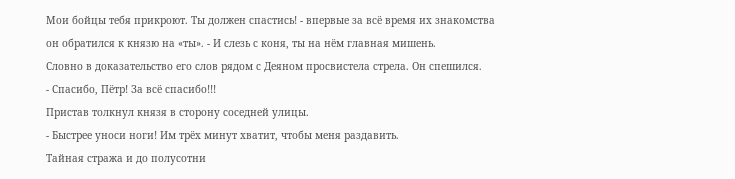Мои бойцы тебя прикроют. Ты должен спастись! - впервые за всё время их знакомства он обратился к князю на «ты». - И слезь с коня, ты на нём главная мишень.
Словно в доказательство его слов рядом с Деяном просвистела стрела. Он спешился.
- Спасибо, Пётр! За всё спасибо!!!
Пристав толкнул князя в сторону соседней улицы.
- Быстрее уноси ноги! Им трёх минут хватит, чтобы меня раздавить.
Тайная стража и до полусотни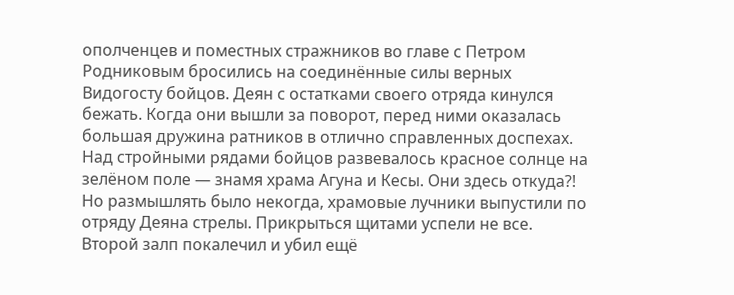ополченцев и поместных стражников во главе с Петром Родниковым бросились на соединённые силы верных Видогосту бойцов. Деян с остатками своего отряда кинулся бежать. Когда они вышли за поворот, перед ними оказалась большая дружина ратников в отлично справленных доспехах. Над стройными рядами бойцов развевалось красное солнце на зелёном поле — знамя храма Агуна и Кесы. Они здесь откуда?! Но размышлять было некогда, храмовые лучники выпустили по отряду Деяна стрелы. Прикрыться щитами успели не все. Второй залп покалечил и убил ещё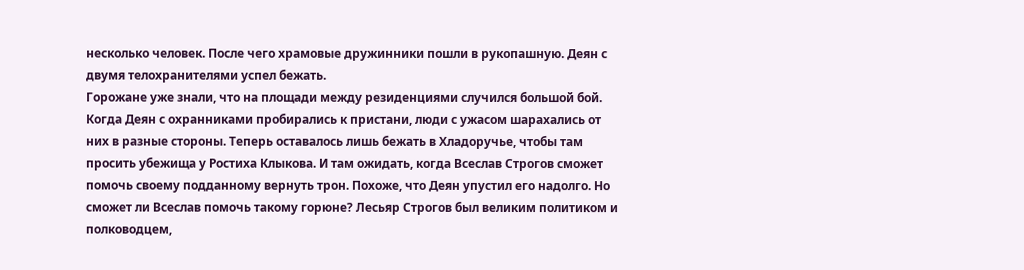несколько человек. После чего храмовые дружинники пошли в рукопашную. Деян с двумя телохранителями успел бежать.
Горожане уже знали, что на площади между резиденциями случился большой бой. Когда Деян с охранниками пробирались к пристани, люди с ужасом шарахались от них в разные стороны. Теперь оставалось лишь бежать в Хладоручье, чтобы там просить убежища у Ростиха Клыкова. И там ожидать, когда Всеслав Строгов сможет помочь своему подданному вернуть трон. Похоже, что Деян упустил его надолго. Но сможет ли Всеслав помочь такому горюне? Лесьяр Строгов был великим политиком и полководцем,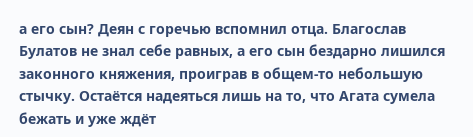а его сын? Деян с горечью вспомнил отца. Благослав Булатов не знал себе равных, а его сын бездарно лишился законного княжения, проиграв в общем-то небольшую стычку. Остаётся надеяться лишь на то, что Агата сумела бежать и уже ждёт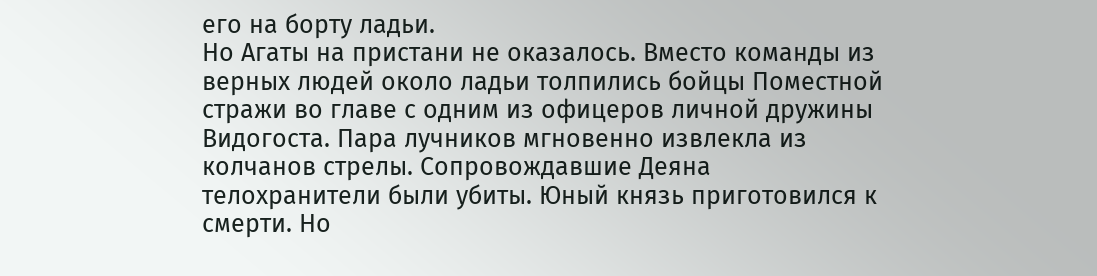его на борту ладьи.
Но Агаты на пристани не оказалось. Вместо команды из верных людей около ладьи толпились бойцы Поместной стражи во главе с одним из офицеров личной дружины Видогоста. Пара лучников мгновенно извлекла из колчанов стрелы. Сопровождавшие Деяна телохранители были убиты. Юный князь приготовился к смерти. Но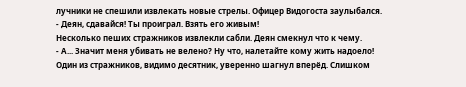лучники не спешили извлекать новые стрелы. Офицер Видогоста заулыбался.
- Деян, сдавайся! Ты проиграл. Взять его живым!
Несколько пеших стражников извлекли сабли. Деян смекнул что к чему.
- А... Значит меня убивать не велено? Ну что, налетайте кому жить надоело!
Один из стражников, видимо десятник, уверенно шагнул вперёд. Слишком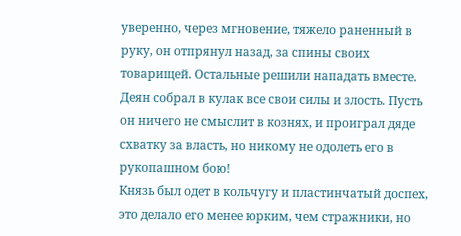уверенно, через мгновение, тяжело раненный в руку, он отпрянул назад, за спины своих товарищей. Остальные решили нападать вместе. Деян собрал в кулак все свои силы и злость. Пусть он ничего не смыслит в кознях, и проиграл дяде схватку за власть, но никому не одолеть его в рукопашном бою!
Князь был одет в кольчугу и пластинчатый доспех, это делало его менее юрким, чем стражники, но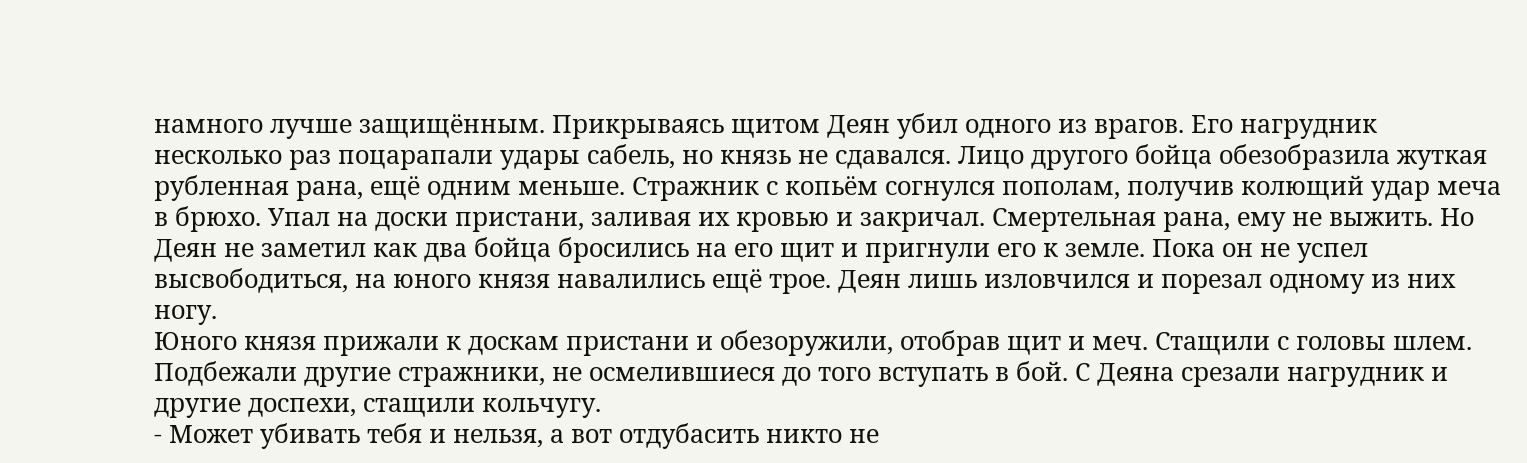намного лучше защищённым. Прикрываясь щитом Деян убил одного из врагов. Его нагрудник несколько раз поцарапали удары сабель, но князь не сдавался. Лицо другого бойца обезобразила жуткая рубленная рана, ещё одним меньше. Стражник с копьём согнулся пополам, получив колющий удар меча в брюхо. Упал на доски пристани, заливая их кровью и закричал. Смертельная рана, ему не выжить. Но Деян не заметил как два бойца бросились на его щит и пригнули его к земле. Пока он не успел высвободиться, на юного князя навалились ещё трое. Деян лишь изловчился и порезал одному из них ногу.
Юного князя прижали к доскам пристани и обезоружили, отобрав щит и меч. Стащили с головы шлем. Подбежали другие стражники, не осмелившиеся до того вступать в бой. С Деяна срезали нагрудник и другие доспехи, стащили кольчугу.
- Может убивать тебя и нельзя, а вот отдубасить никто не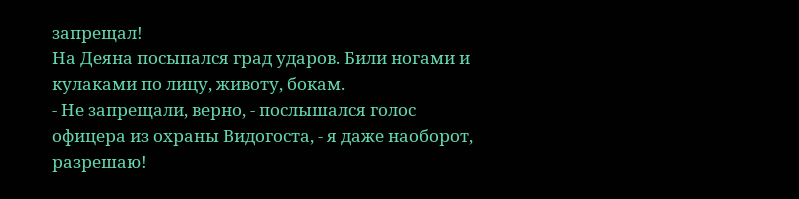запрещал!
На Деяна посыпался град ударов. Били ногами и кулаками по лицу, животу, бокам.
- Не запрещали, верно, - послышался голос офицера из охраны Видогоста, - я даже наоборот, разрешаю!